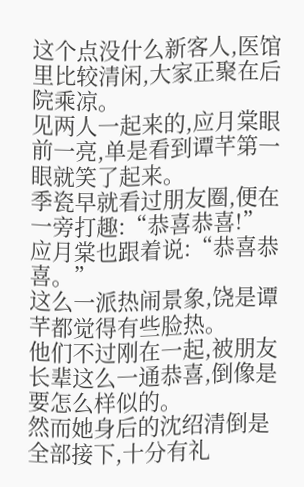这个点没什么新客人,医馆里比较清闲,大家正聚在后院乘凉。
见两人一起来的,应月棠眼前一亮,单是看到谭芊第一眼就笑了起来。
季瓷早就看过朋友圈,便在一旁打趣:“恭喜恭喜!”
应月棠也跟着说:“恭喜恭喜。”
这么一派热闹景象,饶是谭芊都觉得有些脸热。
他们不过刚在一起,被朋友长辈这么一通恭喜,倒像是要怎么样似的。
然而她身后的沈绍清倒是全部接下,十分有礼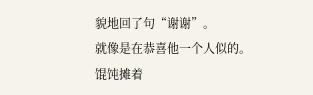貌地回了句“谢谢”。
就像是在恭喜他一个人似的。
馄饨摊着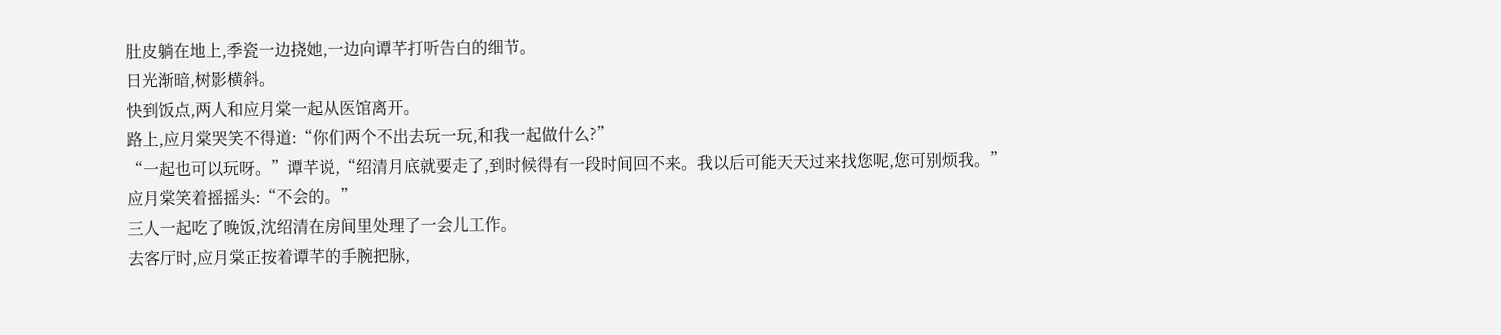肚皮躺在地上,季瓷一边挠她,一边向谭芊打听告白的细节。
日光渐暗,树影横斜。
快到饭点,两人和应月棠一起从医馆离开。
路上,应月棠哭笑不得道:“你们两个不出去玩一玩,和我一起做什么?”
“一起也可以玩呀。”谭芊说,“绍清月底就要走了,到时候得有一段时间回不来。我以后可能天天过来找您呢,您可别烦我。”
应月棠笑着摇摇头:“不会的。”
三人一起吃了晚饭,沈绍清在房间里处理了一会儿工作。
去客厅时,应月棠正按着谭芊的手腕把脉,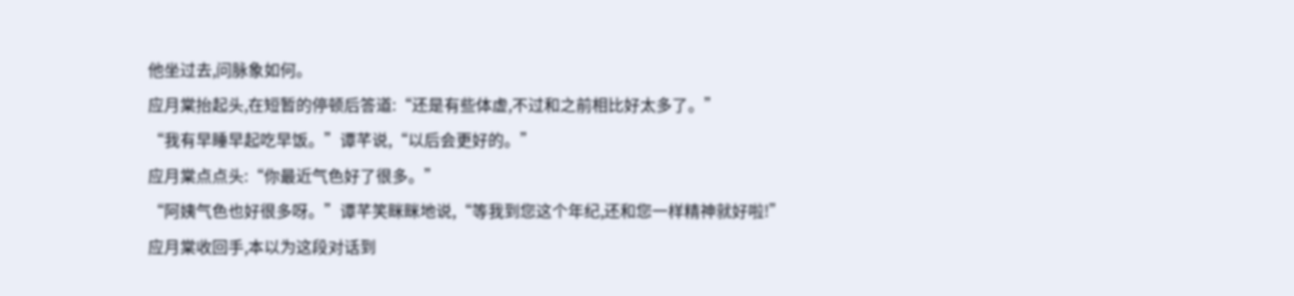他坐过去,问脉象如何。
应月棠抬起头,在短暂的停顿后答道:“还是有些体虚,不过和之前相比好太多了。”
“我有早睡早起吃早饭。”谭芊说,“以后会更好的。”
应月棠点点头:“你最近气色好了很多。”
“阿姨气色也好很多呀。”谭芊笑眯眯地说,“等我到您这个年纪,还和您一样精神就好啦!”
应月棠收回手,本以为这段对话到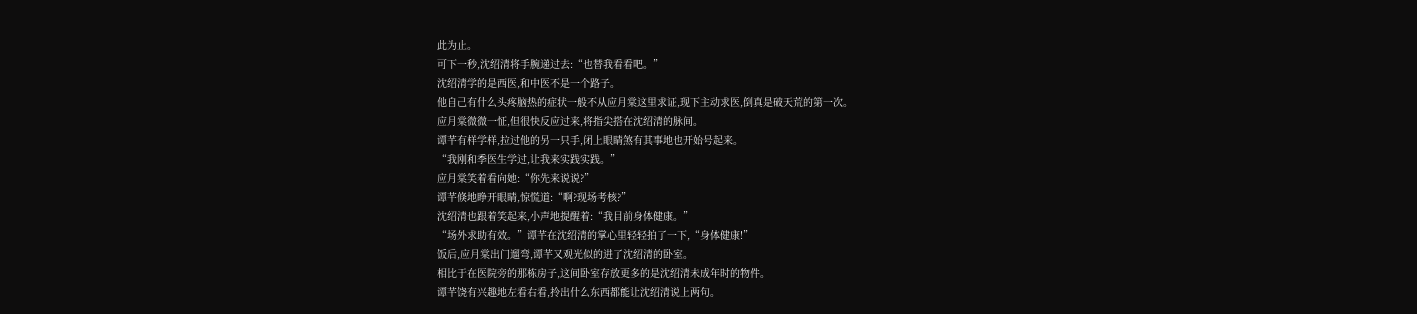此为止。
可下一秒,沈绍清将手腕递过去:“也替我看看吧。”
沈绍清学的是西医,和中医不是一个路子。
他自己有什么头疼脑热的症状一般不从应月棠这里求证,现下主动求医,倒真是破天荒的第一次。
应月棠微微一怔,但很快反应过来,将指尖搭在沈绍清的脉间。
谭芊有样学样,拉过他的另一只手,闭上眼睛煞有其事地也开始号起来。
“我刚和季医生学过,让我来实践实践。”
应月棠笑着看向她:“你先来说说?”
谭芊倏地睁开眼睛,惊慌道:“啊?现场考核?”
沈绍清也跟着笑起来,小声地提醒着:“我目前身体健康。”
“场外求助有效。”谭芊在沈绍清的掌心里轻轻拍了一下,“身体健康!”
饭后,应月棠出门遛弯,谭芊又观光似的进了沈绍清的卧室。
相比于在医院旁的那栋房子,这间卧室存放更多的是沈绍清未成年时的物件。
谭芊饶有兴趣地左看右看,拎出什么东西都能让沈绍清说上两句。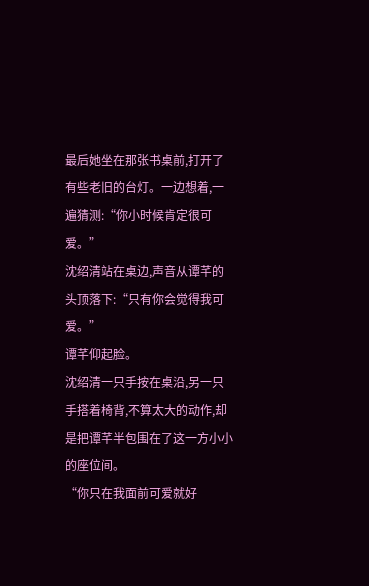最后她坐在那张书桌前,打开了有些老旧的台灯。一边想着,一遍猜测:“你小时候肯定很可爱。”
沈绍清站在桌边,声音从谭芊的头顶落下:“只有你会觉得我可爱。”
谭芊仰起脸。
沈绍清一只手按在桌沿,另一只手搭着椅背,不算太大的动作,却是把谭芊半包围在了这一方小小的座位间。
“你只在我面前可爱就好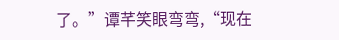了。”谭芊笑眼弯弯,“现在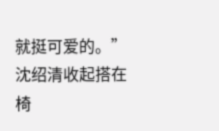就挺可爱的。”
沈绍清收起搭在椅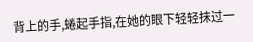背上的手,蜷起手指,在她的眼下轻轻抹过一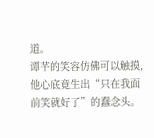道。
谭芊的笑容仿佛可以触摸,他心底竟生出“只在我面前笑就好了”的蠢念头。